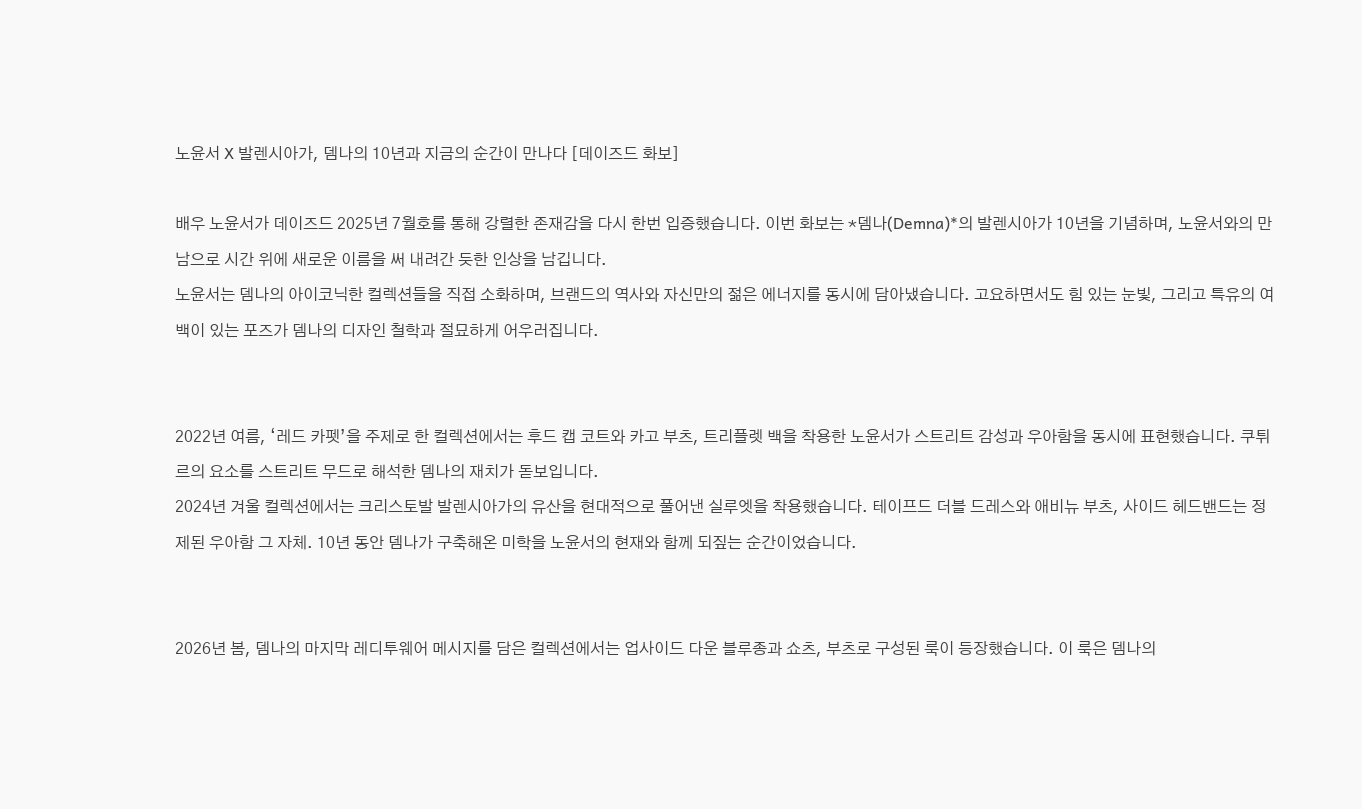노윤서 X 발렌시아가, 뎀나의 10년과 지금의 순간이 만나다 [데이즈드 화보]

배우 노윤서가 데이즈드 2025년 7월호를 통해 강렬한 존재감을 다시 한번 입증했습니다. 이번 화보는 *뎀나(Demna)*의 발렌시아가 10년을 기념하며, 노윤서와의 만남으로 시간 위에 새로운 이름을 써 내려간 듯한 인상을 남깁니다.
노윤서는 뎀나의 아이코닉한 컬렉션들을 직접 소화하며, 브랜드의 역사와 자신만의 젊은 에너지를 동시에 담아냈습니다. 고요하면서도 힘 있는 눈빛, 그리고 특유의 여백이 있는 포즈가 뎀나의 디자인 철학과 절묘하게 어우러집니다.


2022년 여름, ‘레드 카펫’을 주제로 한 컬렉션에서는 후드 캡 코트와 카고 부츠, 트리플렛 백을 착용한 노윤서가 스트리트 감성과 우아함을 동시에 표현했습니다. 쿠튀르의 요소를 스트리트 무드로 해석한 뎀나의 재치가 돋보입니다.
2024년 겨울 컬렉션에서는 크리스토발 발렌시아가의 유산을 현대적으로 풀어낸 실루엣을 착용했습니다. 테이프드 더블 드레스와 애비뉴 부츠, 사이드 헤드밴드는 정제된 우아함 그 자체. 10년 동안 뎀나가 구축해온 미학을 노윤서의 현재와 함께 되짚는 순간이었습니다.


2026년 봄, 뎀나의 마지막 레디투웨어 메시지를 담은 컬렉션에서는 업사이드 다운 블루종과 쇼츠, 부츠로 구성된 룩이 등장했습니다. 이 룩은 뎀나의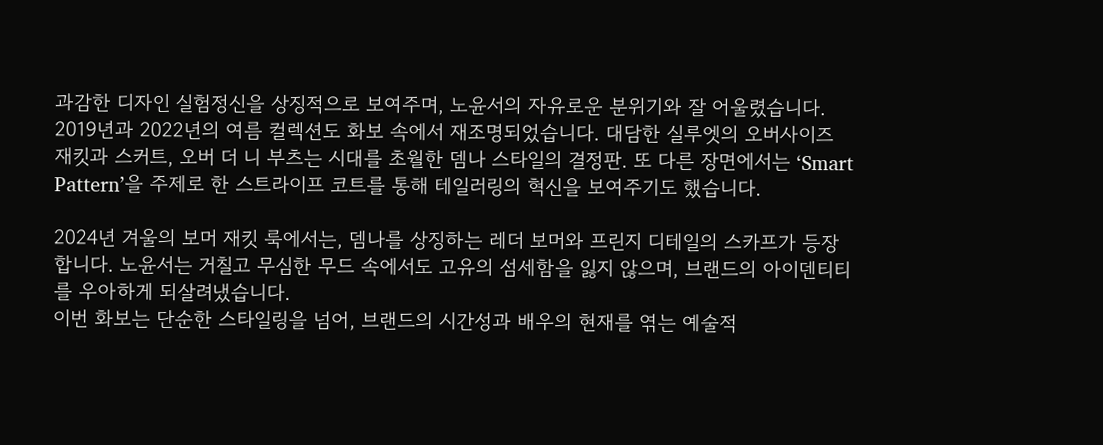과감한 디자인 실험정신을 상징적으로 보여주며, 노윤서의 자유로운 분위기와 잘 어울렸습니다.
2019년과 2022년의 여름 컬렉션도 화보 속에서 재조명되었습니다. 대담한 실루엣의 오버사이즈 재킷과 스커트, 오버 더 니 부츠는 시대를 초월한 뎀나 스타일의 결정판. 또 다른 장면에서는 ‘Smart Pattern’을 주제로 한 스트라이프 코트를 통해 테일러링의 혁신을 보여주기도 했습니다.

2024년 겨울의 보머 재킷 룩에서는, 뎀나를 상징하는 레더 보머와 프린지 디테일의 스카프가 등장합니다. 노윤서는 거칠고 무심한 무드 속에서도 고유의 섬세함을 잃지 않으며, 브랜드의 아이덴티티를 우아하게 되살려냈습니다.
이번 화보는 단순한 스타일링을 넘어, 브랜드의 시간성과 배우의 현재를 엮는 예술적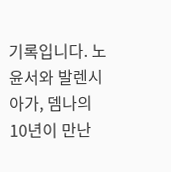기록입니다. 노윤서와 발렌시아가, 뎀나의 10년이 만난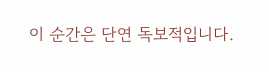이 순간은 단연 독보적입니다.